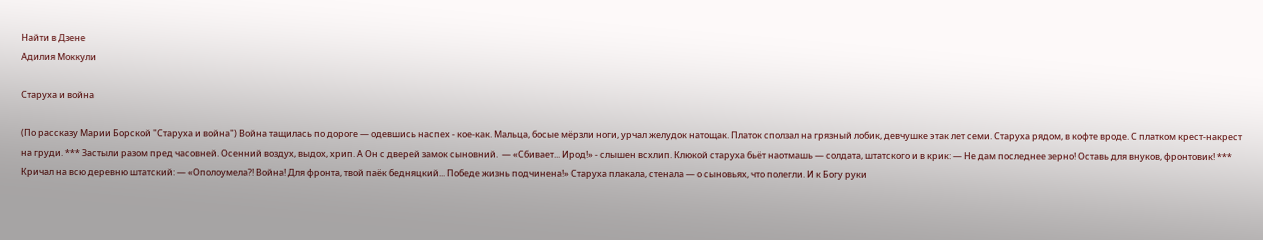Найти в Дзене
Адилия Моккули

Старуха и война

(По рассказу Марии Борской "Старуха и война") Война тащилась по дороге — одевшись наспех - кое-как. Мальца, босые мёрзли ноги, урчал желудок натощак. Платок сползал на грязный лобик, девчушке этак лет семи. Старуха рядом, в кофте вроде. С платком крест-накрест на груди. *** Застыли разом пред часовней. Осенний воздух, выдох, хрип. А Он с дверей замок сыновний.  — «Сбивает... Ирод!» - слышен всхлип. Клюкой старуха бьёт наотмашь — солдата, штатского и в крик: — Не дам последнее зерно! Оставь для внуков, фронтовик! *** Кричал на всю деревню штатский: — «Ополоумела?! Война! Для фронта, твой паёк бедняцкий... Победе жизнь подчинена!» Старуха плакала, стенала — о сыновьях, что полегли. И к Богу руки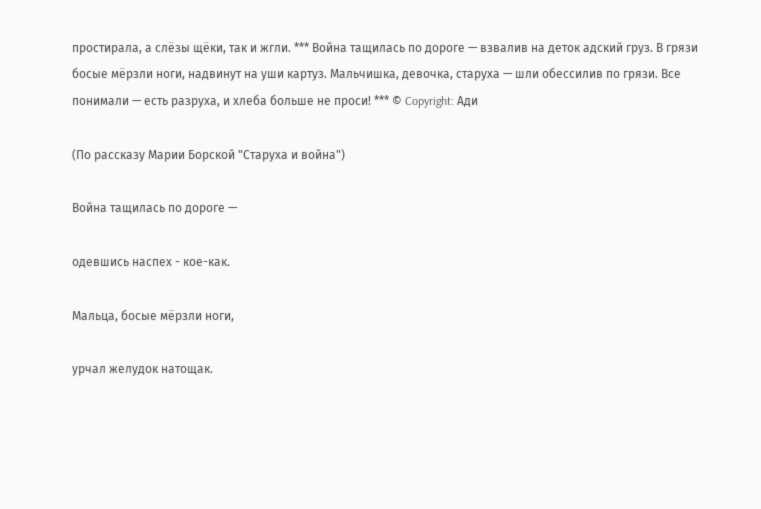простирала, а слёзы щёки, так и жгли. *** Война тащилась по дороге — взвалив на деток адский груз. В грязи босые мёрзли ноги, надвинут на уши картуз. Мальчишка, девочка, старуха — шли обессилив по грязи. Все понимали — есть разруха, и хлеба больше не проси! *** © Copyright: Ади

(По рассказу Марии Борской "Старуха и война")

Война тащилась по дороге —

одевшись наспех - кое-как.

Мальца, босые мёрзли ноги,

урчал желудок натощак.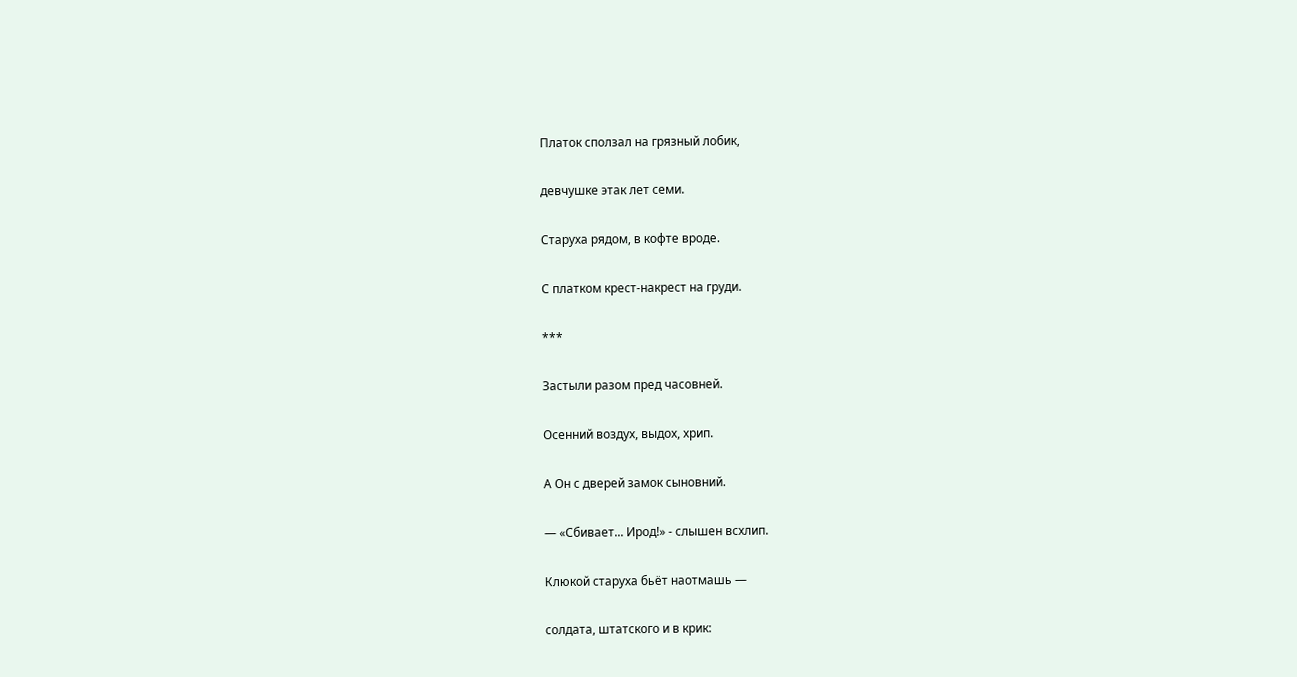Платок сползал на грязный лобик,

девчушке этак лет семи.

Старуха рядом, в кофте вроде.

С платком крест-накрест на груди.

***

Застыли разом пред часовней.

Осенний воздух, выдох, хрип.

А Он с дверей замок сыновний.

— «Сбивает... Ирод!» - слышен всхлип.

Клюкой старуха бьёт наотмашь —

солдата, штатского и в крик: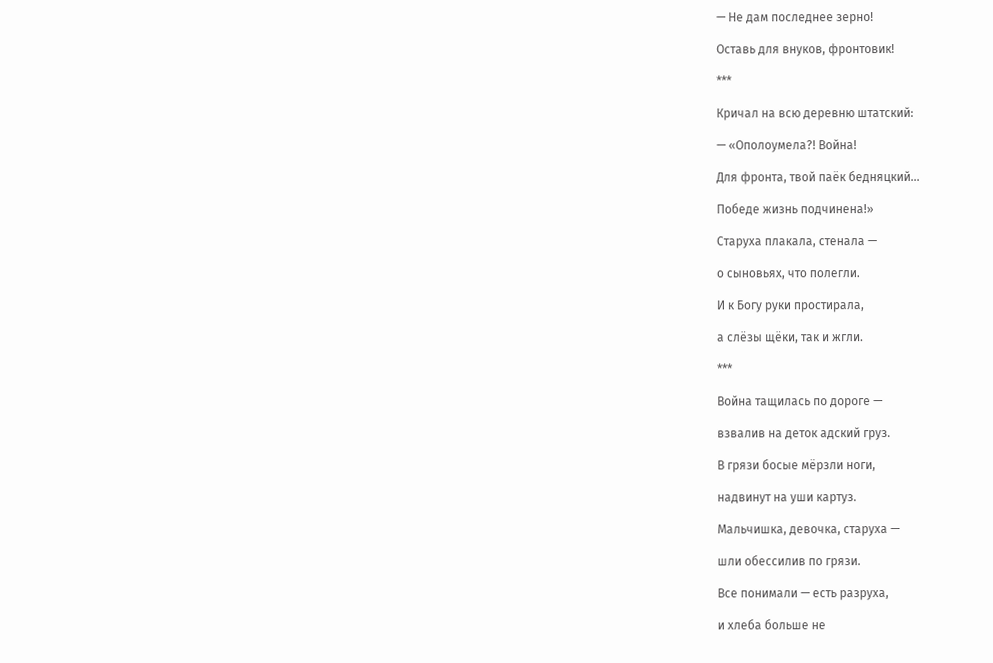— Не дам последнее зерно!

Оставь для внуков, фронтовик!

***

Кричал на всю деревню штатский:

— «Ополоумела?! Война!

Для фронта, твой паёк бедняцкий...

Победе жизнь подчинена!»

Старуха плакала, стенала —

о сыновьях, что полегли.

И к Богу руки простирала,

а слёзы щёки, так и жгли.

***

Война тащилась по дороге —

взвалив на деток адский груз.

В грязи босые мёрзли ноги,

надвинут на уши картуз.

Мальчишка, девочка, старуха —

шли обессилив по грязи.

Все понимали — есть разруха,

и хлеба больше не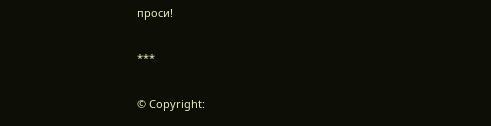проси!

***

© Copyright: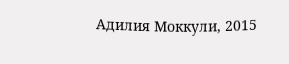Адилия Моккули, 2015